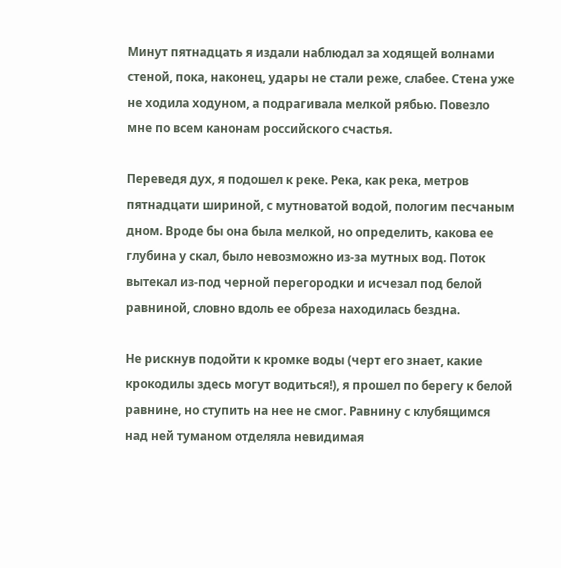Минут пятнадцать я издали наблюдал за ходящей волнами стеной, пока, наконец, удары не стали реже, слабее. Стена уже не ходила ходуном, а подрагивала мелкой рябью. Повезло мне по всем канонам российского счастья.

Переведя дух, я подошел к реке. Река, как река, метров пятнадцати шириной, с мутноватой водой, пологим песчаным дном. Вроде бы она была мелкой, но определить, какова ее глубина у скал, было невозможно из-за мутных вод. Поток вытекал из-под черной перегородки и исчезал под белой равниной, словно вдоль ее обреза находилась бездна.

Не рискнув подойти к кромке воды (черт его знает, какие крокодилы здесь могут водиться!), я прошел по берегу к белой равнине, но ступить на нее не смог. Равнину с клубящимся над ней туманом отделяла невидимая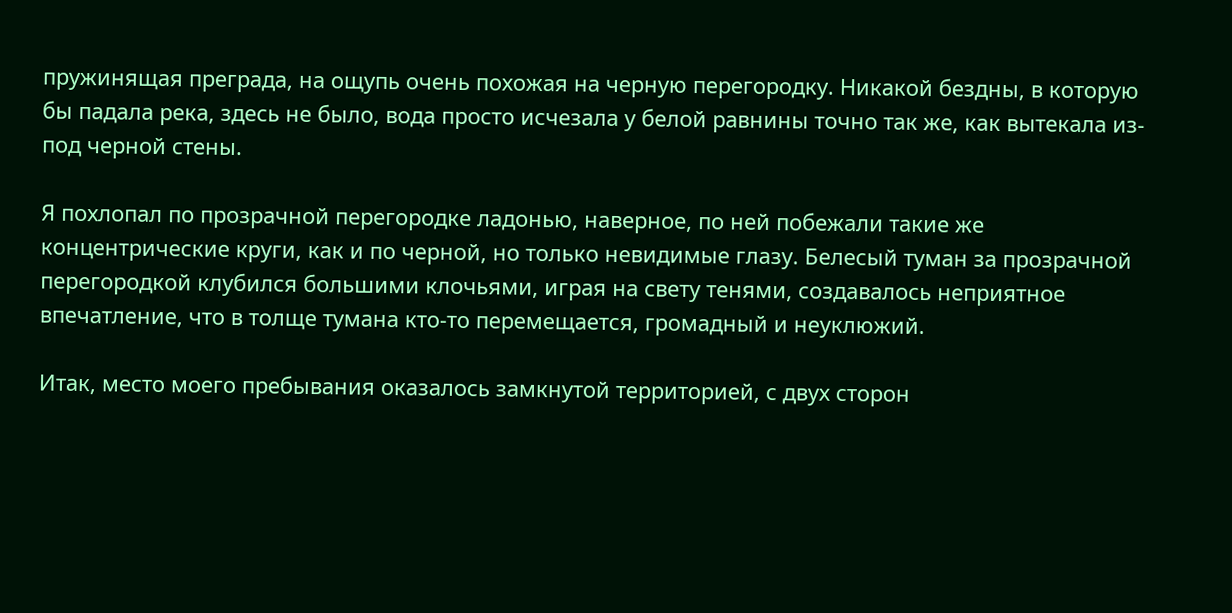пружинящая преграда, на ощупь очень похожая на черную перегородку. Никакой бездны, в которую бы падала река, здесь не было, вода просто исчезала у белой равнины точно так же, как вытекала из-под черной стены.

Я похлопал по прозрачной перегородке ладонью, наверное, по ней побежали такие же концентрические круги, как и по черной, но только невидимые глазу. Белесый туман за прозрачной перегородкой клубился большими клочьями, играя на свету тенями, создавалось неприятное впечатление, что в толще тумана кто-то перемещается, громадный и неуклюжий.

Итак, место моего пребывания оказалось замкнутой территорией, с двух сторон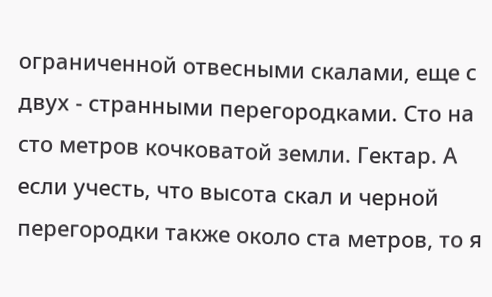ограниченной отвесными скалами, еще с двух - странными перегородками. Сто на сто метров кочковатой земли. Гектар. А если учесть, что высота скал и черной перегородки также около ста метров, то я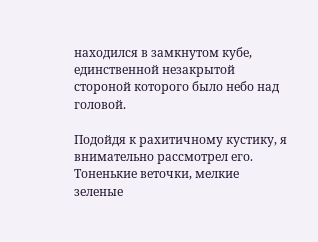находился в замкнутом кубе, единственной незакрытой стороной которого было небо над головой.

Подойдя к рахитичному кустику, я внимательно рассмотрел его. Тоненькие веточки, мелкие зеленые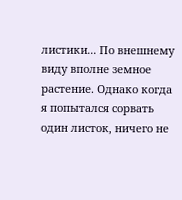листики... По внешнему виду вполне земное растение. Однако когда я попытался сорвать один листок, ничего не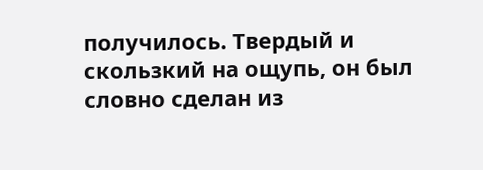получилось. Твердый и скользкий на ощупь, он был словно сделан из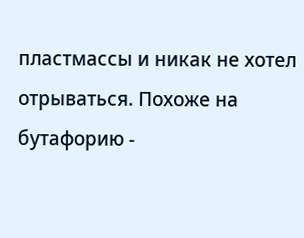пластмассы и никак не хотел отрываться. Похоже на бутафорию -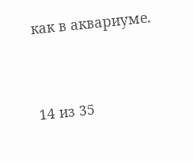как в аквариуме.



14 из 35